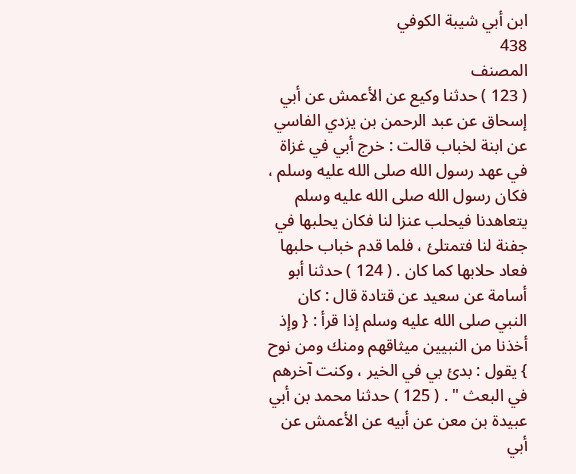ابن أبي شيبة الكوفي
438
المصنف
( 123 ) حدثنا وكيع عن الأعمش عن أبي إسحاق عن عبد الرحمن بن يزدي الفاسي عن ابنة لخباب قالت : خرج أبي في غزاة في عهد رسول الله صلى الله عليه وسلم ، فكان رسول الله صلى الله عليه وسلم يتعاهدنا فيحلب عنزا لنا فكان يحلبها في جفنة لنا فتمتلئ ، فلما قدم خباب حلبها فعاد حلابها كما كان . ( 124 ) حدثنا أبو أسامة عن سعيد عن قتادة قال : كان النبي صلى الله عليه وسلم إذا قرأ : { وإذ أخذنا من النبيين ميثاقهم ومنك ومن نوح } يقول : بدئ بي في الخير ، وكنت آخرهم في البعث " . ( 125 ) حدثنا محمد بن أبي عبيدة بن معن عن أبيه عن الأعمش عن أبي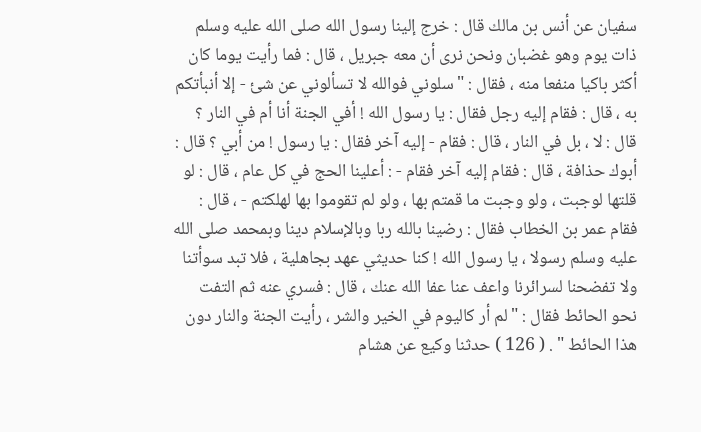سفيان عن أنس بن مالك قال : خرج إلينا رسول الله صلى الله عليه وسلم ذات يوم وهو غضبان ونحن نرى أن معه جبريل ، قال : فما رأيت يوما كان أكثر باكيا منفعا منه ، فقال : " سلوني فوالله لا تسألوني عن شئ - إلا أنبأتكم به ، قال : فقام إليه رجل فقال : يا رسول الله ! أفي الجنة أنا أم في النار ؟ قال : لا ، بل في النار ، قال : فقام - إليه آخر فقال : يا رسول ! من أبي ؟ قال : أبوك حذافة ، قال : فقام إليه آخر فقام - : أعلينا الحج في كل عام ، قال : لو قلتها لوجبت ، ولو وجبت ما قمتم بها ، ولو لم تقوموا بها لهلكتم - ، قال : فقام عمر بن الخطاب فقال : رضينا بالله ربا وبالإسلام دينا وبمحمد صلى الله عليه وسلم رسولا ، يا رسول الله ! كنا حديثي عهد بجاهلية ، فلا تبد سوأتنا ولا تفضحنا لسرائرنا واعف عنا عفا الله عنك ، قال : فسري عنه ثم التفت نحو الحائط فقال : " لم أر كاليوم في الخير والشر ، رأيت الجنة والنار دون هذا الحائط " . ( 126 ) حدثنا وكيع عن هشام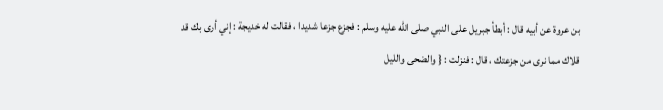بن عروة عن أبيه قال : أبطأ جبريل على النبي صلى الله عليه وسلم : فجزع جزعا شديدا ، فقالت له خديجة : إني أرى بك قد قلاك مما نرى من جزعتك ، قال : فنزلت : { والضحى والليل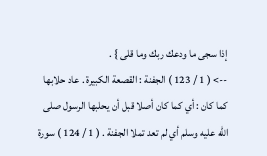إذا سجى ما ودعك ربك وما قلى } .
--> ( 1 / 123 ) الجفنة : القصعة الكبيرة . عاد حلابها كما كان : أي كما كان أصلا قبل أن يحلبها الرسول صلى الله عليه وسلم أي لم تعد تملا الجفنة . ( 1 / 124 ) سورة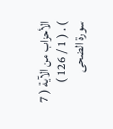الأحزاب من الآية ( 7 ) . ( 1 / 126 ) سورة الضحى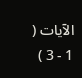الآيات ( 1 - 3 )